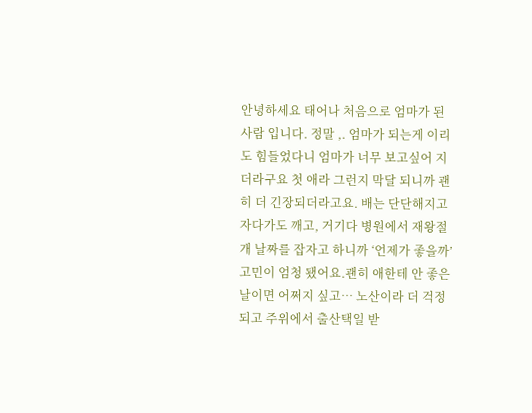안녕하세요 태어나 처음으로 엄마가 된 사람 입니다. 정말 ,. 엄마가 되는게 이리도 힘들었다니 엄마가 너무 보고싶어 지더라구요 첫 애라 그런지 막달 되니까 괜히 더 긴장되더라고요. 배는 단단해지고 자다가도 깨고, 거기다 병원에서 재왕절개 날짜를 잡자고 하니까 ‘언제가 좋을까’ 고민이 엄청 됐어요.괜히 애한테 안 좋은 날이면 어쩌지 싶고… 노산이라 더 걱정되고 주위에서 출산택일 받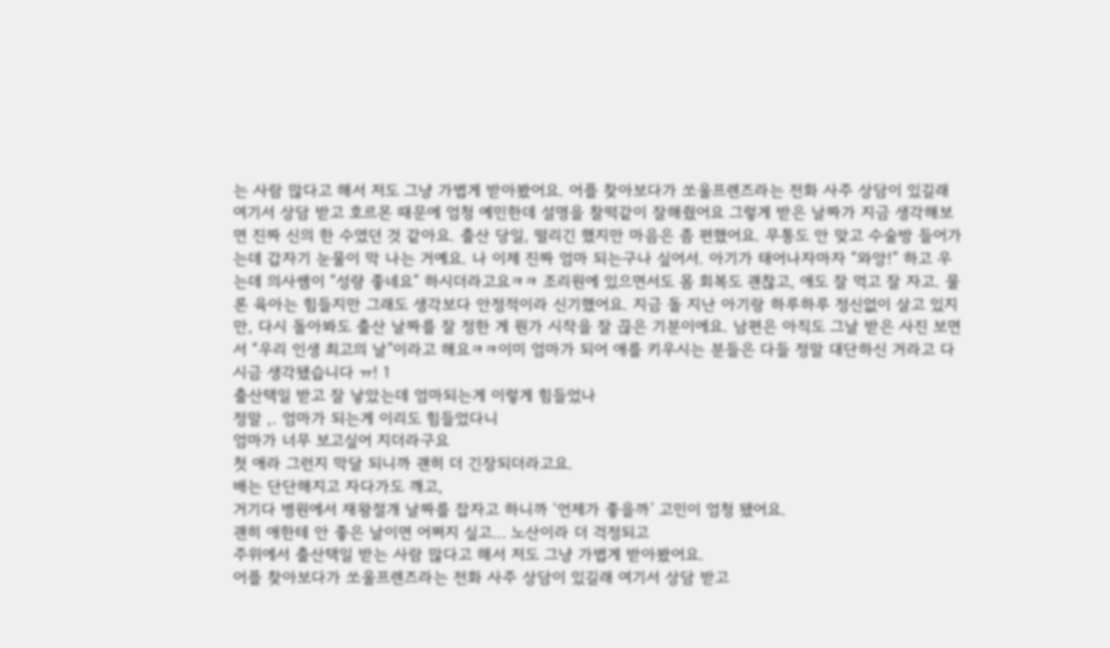는 사람 많다고 해서 저도 그냥 가볍게 받아봤어요. 어플 찾아보다가 쏘울프렌즈라는 전화 사주 상담이 있길래 여기서 상담 받고 호르몬 때문에 엄청 예민한데 설명을 찰떡같이 잘해줬어요 그렇게 받은 날짜가 지금 생각해보면 진짜 신의 한 수였던 것 같아요. 출산 당일, 떨리긴 했지만 마음은 좀 편했어요. 무통도 안 맞고 수술방 들어가는데 갑자기 눈물이 막 나는 거예요. 나 이제 진짜 엄마 되는구나 싶어서. 아기가 태어나자마자 “와앙!” 하고 우는데 의사쌤이 “성량 좋네요” 하시더라고요ㅋㅋ 조리원에 있으면서도 몸 회복도 괜찮고, 애도 잘 먹고 잘 자고. 물론 육아는 힘들지만 그래도 생각보다 안정적이라 신기했어요. 지금 돌 지난 아기랑 하루하루 정신없이 살고 있지만, 다시 돌아봐도 출산 날짜를 잘 정한 게 뭔가 시작을 잘 끊은 기분이에요. 남편은 아직도 그날 받은 사진 보면서 “우리 인생 최고의 날”이라고 해요ㅋㅋ이미 엄마가 되어 애를 키우시는 분들은 다들 정말 대단하신 거라고 다시금 생각됐습니다 ㅠ! 1
출산택일 받고 잘 낳았는데 엄마되는게 이렇게 힘들었나
정말 ,. 엄마가 되는게 이리도 힘들었다니
엄마가 너무 보고싶어 지더라구요
첫 애라 그런지 막달 되니까 괜히 더 긴장되더라고요.
배는 단단해지고 자다가도 깨고,
거기다 병원에서 재왕절개 날짜를 잡자고 하니까 ‘언제가 좋을까’ 고민이 엄청 됐어요.
괜히 애한테 안 좋은 날이면 어쩌지 싶고… 노산이라 더 걱정되고
주위에서 출산택일 받는 사람 많다고 해서 저도 그냥 가볍게 받아봤어요.
어플 찾아보다가 쏘울프렌즈라는 전화 사주 상담이 있길래 여기서 상담 받고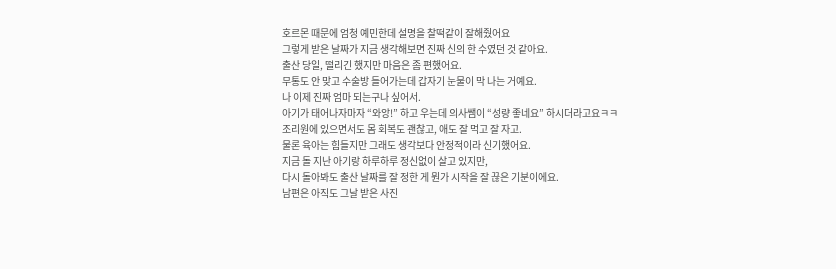호르몬 때문에 엄청 예민한데 설명을 찰떡같이 잘해줬어요
그렇게 받은 날짜가 지금 생각해보면 진짜 신의 한 수였던 것 같아요.
출산 당일, 떨리긴 했지만 마음은 좀 편했어요.
무통도 안 맞고 수술방 들어가는데 갑자기 눈물이 막 나는 거예요.
나 이제 진짜 엄마 되는구나 싶어서.
아기가 태어나자마자 “와앙!” 하고 우는데 의사쌤이 “성량 좋네요” 하시더라고요ㅋㅋ
조리원에 있으면서도 몸 회복도 괜찮고, 애도 잘 먹고 잘 자고.
물론 육아는 힘들지만 그래도 생각보다 안정적이라 신기했어요.
지금 돌 지난 아기랑 하루하루 정신없이 살고 있지만,
다시 돌아봐도 출산 날짜를 잘 정한 게 뭔가 시작을 잘 끊은 기분이에요.
남편은 아직도 그날 받은 사진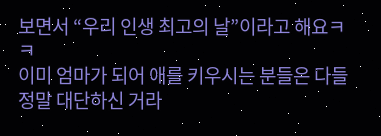보면서 “우리 인생 최고의 날”이라고 해요ㅋㅋ
이미 엄마가 되어 애를 키우시는 분들은 다들 정말 대단하신 거라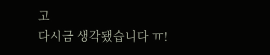고
다시금 생각됐습니다 ㅠ!